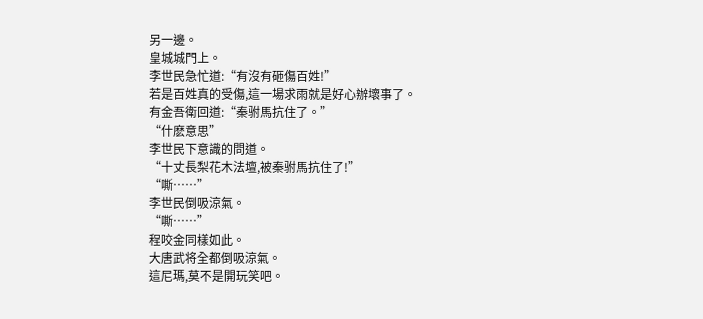另一邊。
皇城城門上。
李世民急忙道:“有沒有砸傷百姓!”
若是百姓真的受傷,這一場求雨就是好心辦壞事了。
有金吾衛回道:“秦驸馬抗住了。”
“什麽意思”
李世民下意識的問道。
“十丈長梨花木法壇,被秦驸馬抗住了!”
“嘶……”
李世民倒吸涼氣。
“嘶……”
程咬金同樣如此。
大唐武将全都倒吸涼氣。
這尼瑪,莫不是開玩笑吧。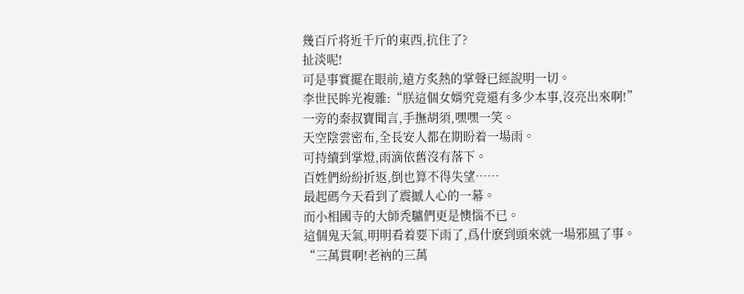幾百斤将近千斤的東西,抗住了?
扯淡呢!
可是事實擺在眼前,遠方炙熱的掌聲已經說明一切。
李世民眸光複雜:“朕這個女婿究竟還有多少本事,沒亮出來啊!”
一旁的秦叔寶聞言,手撫胡須,嘿嘿一笑。
天空陰雲密布,全長安人都在期盼着一場雨。
可持續到掌燈,雨滴依舊沒有落下。
百姓們紛紛折返,倒也算不得失望……
最起碼今天看到了震撼人心的一幕。
而小相國寺的大師秃驢們更是懊惱不已。
這個鬼天氣,明明看着要下雨了,爲什麽到頭來就一場邪風了事。
“三萬貫啊!老衲的三萬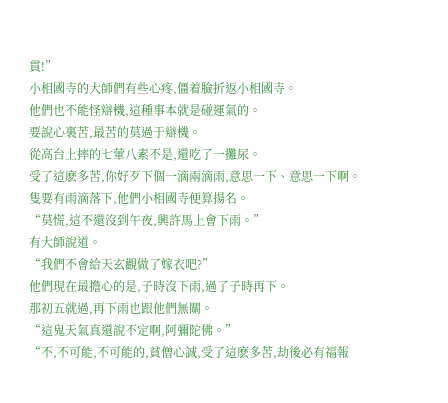貫!”
小相國寺的大師們有些心疼,僵着臉折返小相國寺。
他們也不能怪辯機,這種事本就是碰運氣的。
要說心裏苦,最苦的莫過于辯機。
從高台上摔的七葷八素不是,還吃了一攤尿。
受了這麽多苦,你好歹下個一滴兩滴雨,意思一下、意思一下啊。
隻要有雨滴落下,他們小相國寺便算揚名。
“莫慌,這不還沒到午夜,興許馬上會下雨。”
有大師說道。
“我們不會給天玄觀做了嫁衣吧?”
他們現在最擔心的是,子時沒下雨,過了子時再下。
那初五就過,再下雨也跟他們無關。
“這鬼天氣真還說不定啊,阿彌陀佛。”
“不,不可能,不可能的,貧僧心誠,受了這麽多苦,劫後必有福報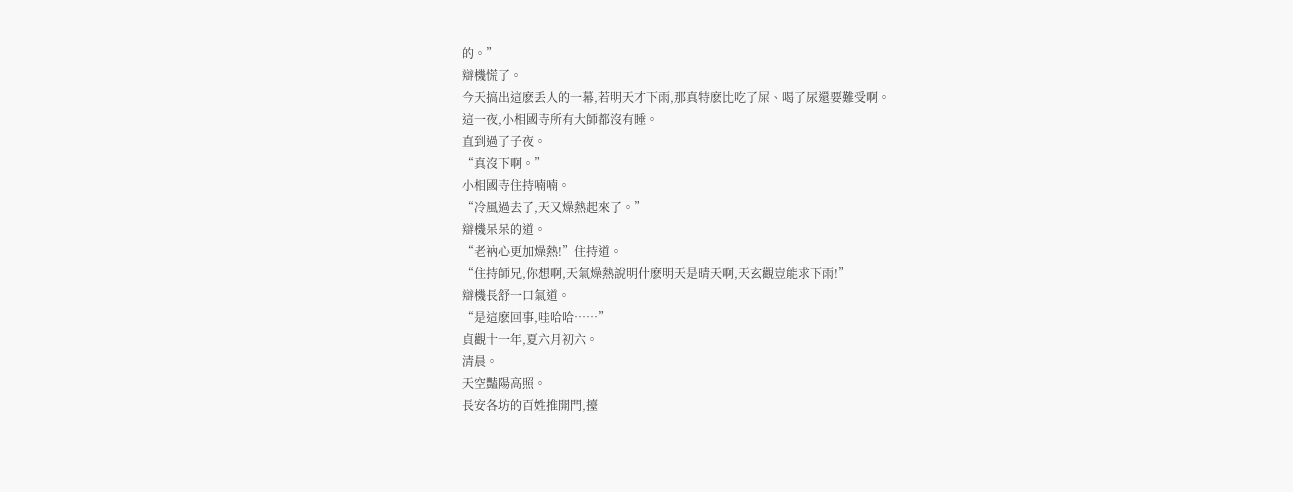的。”
辯機慌了。
今天搞出這麽丢人的一幕,若明天才下雨,那真特麽比吃了屎、喝了尿還要難受啊。
這一夜,小相國寺所有大師都沒有睡。
直到過了子夜。
“真沒下啊。”
小相國寺住持喃喃。
“冷風過去了,天又燥熱起來了。”
辯機呆呆的道。
“老衲心更加燥熱!”住持道。
“住持師兄,你想啊,天氣燥熱說明什麽明天是晴天啊,天玄觀豈能求下雨!”
辯機長舒一口氣道。
“是這麽回事,哇哈哈……”
貞觀十一年,夏六月初六。
清晨。
天空豔陽高照。
長安各坊的百姓推開門,擡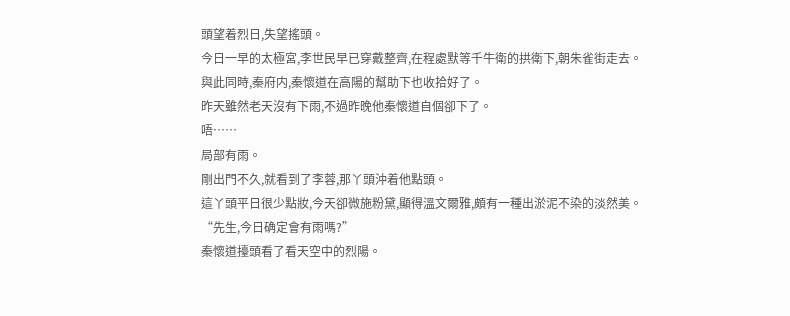頭望着烈日,失望搖頭。
今日一早的太極宮,李世民早已穿戴整齊,在程處默等千牛衛的拱衛下,朝朱雀街走去。
與此同時,秦府内,秦懷道在高陽的幫助下也收拾好了。
昨天雖然老天沒有下雨,不過昨晚他秦懷道自個卻下了。
唔……
局部有雨。
剛出門不久,就看到了李蓉,那丫頭沖着他點頭。
這丫頭平日很少點妝,今天卻微施粉黛,顯得溫文爾雅,頗有一種出淤泥不染的淡然美。
“先生,今日确定會有雨嗎?”
秦懷道擡頭看了看天空中的烈陽。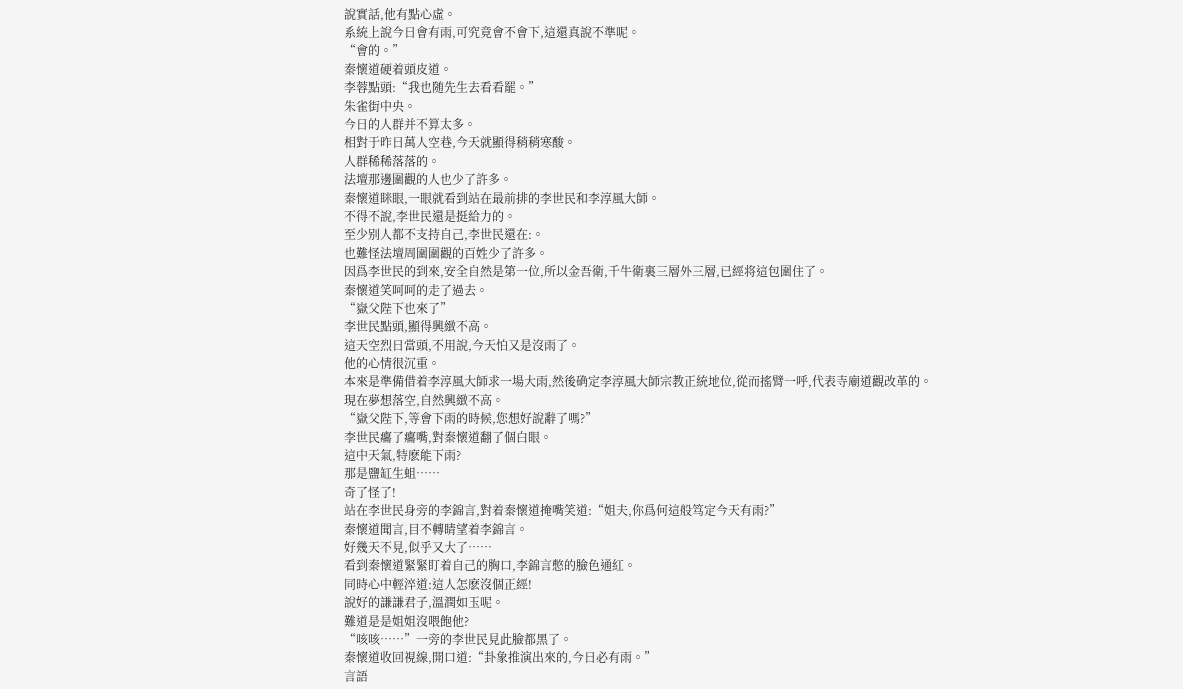說實話,他有點心虛。
系統上說今日會有雨,可究竟會不會下,這還真說不準呢。
“會的。”
秦懷道硬着頭皮道。
李蓉點頭:“我也随先生去看看罷。”
朱雀街中央。
今日的人群并不算太多。
相對于昨日萬人空巷,今天就顯得稍稍寒酸。
人群稀稀落落的。
法壇那邊圍觀的人也少了許多。
秦懷道眯眼,一眼就看到站在最前排的李世民和李淳風大師。
不得不說,李世民還是挺給力的。
至少别人都不支持自己,李世民還在:。
也難怪法壇周圍圍觀的百姓少了許多。
因爲李世民的到來,安全自然是第一位,所以金吾衛,千牛衛裏三層外三層,已經将這包圍住了。
秦懷道笑呵呵的走了過去。
“嶽父陛下也來了”
李世民點頭,顯得興緻不高。
這天空烈日當頭,不用說,今天怕又是沒雨了。
他的心情很沉重。
本來是準備借着李淳風大師求一場大雨,然後确定李淳風大師宗教正統地位,從而搖臂一呼,代表寺廟道觀改革的。
現在夢想落空,自然興緻不高。
“嶽父陛下,等會下雨的時候,您想好說辭了嗎?”
李世民癟了癟嘴,對秦懷道翻了個白眼。
這中天氣,特麽能下雨?
那是鹽缸生蛆……
奇了怪了!
站在李世民身旁的李錦言,對着秦懷道掩嘴笑道:“姐夫,你爲何這般笃定今天有雨?”
秦懷道聞言,目不轉睛望着李錦言。
好幾天不見,似乎又大了……
看到秦懷道緊緊盯着自己的胸口,李錦言憋的臉色通紅。
同時心中輕淬道:這人怎麽沒個正經!
說好的謙謙君子,溫潤如玉呢。
難道是是姐姐沒喂飽他?
“咳咳……”一旁的李世民見此臉都黑了。
秦懷道收回視線,開口道:“卦象推演出來的,今日必有雨。”
言語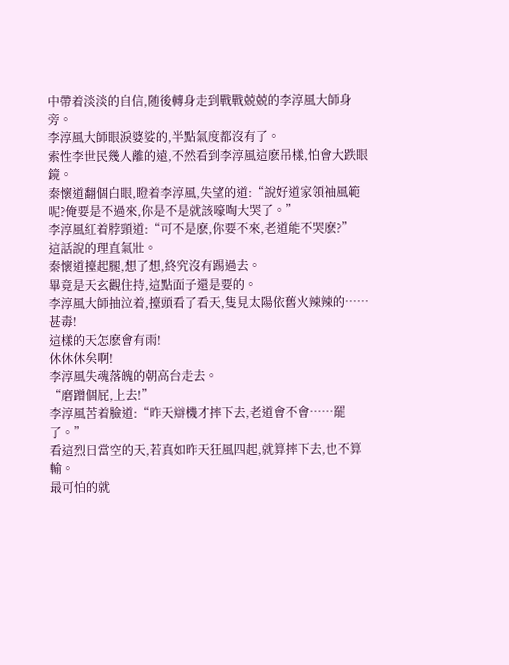中帶着淡淡的自信,随後轉身走到戰戰兢兢的李淳風大師身旁。
李淳風大師眼淚婆娑的,半點氣度都沒有了。
索性李世民幾人離的遠,不然看到李淳風這麽吊樣,怕會大跌眼鏡。
秦懷道翻個白眼,瞪着李淳風,失望的道:“說好道家領袖風範呢?俺要是不過來,你是不是就該嚎啕大哭了。”
李淳風紅着脖頸道:“可不是麽,你要不來,老道能不哭麽?”
這話說的理直氣壯。
秦懷道擡起腿,想了想,終究沒有踢過去。
畢竟是天玄觀住持,這點面子還是要的。
李淳風大師抽泣着,擡頭看了看天,隻見太陽依舊火辣辣的……
甚毒!
這樣的天怎麽會有雨!
休休休矣啊!
李淳風失魂落魄的朝高台走去。
“磨蹭個屁,上去!”
李淳風苦着臉道:“昨天辯機才摔下去,老道會不會……罷了。”
看這烈日當空的天,若真如昨天狂風四起,就算摔下去,也不算輸。
最可怕的就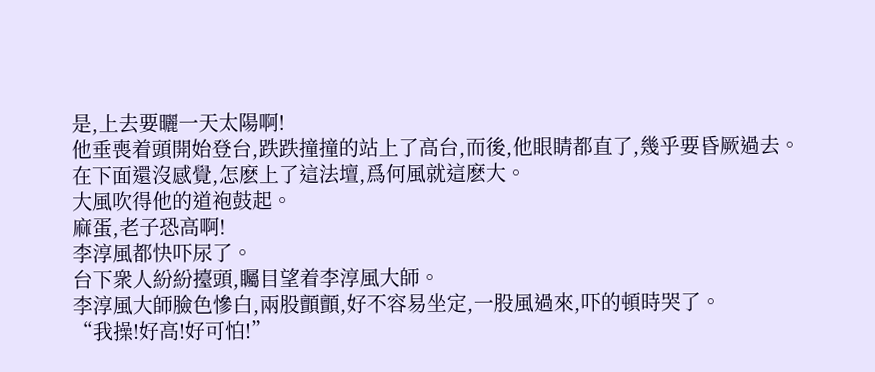是,上去要曬一天太陽啊!
他垂喪着頭開始登台,跌跌撞撞的站上了高台,而後,他眼睛都直了,幾乎要昏厥過去。
在下面還沒感覺,怎麽上了這法壇,爲何風就這麽大。
大風吹得他的道袍鼓起。
麻蛋,老子恐高啊!
李淳風都快吓尿了。
台下衆人紛紛擡頭,矚目望着李淳風大師。
李淳風大師臉色慘白,兩股顫顫,好不容易坐定,一股風過來,吓的頓時哭了。
“我操!好高!好可怕!”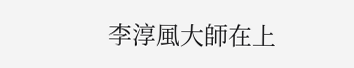李淳風大師在上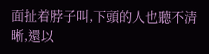面扯着脖子叫,下頭的人也聽不清晰,還以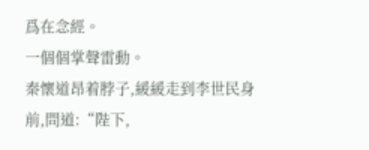爲在念經。
一個個掌聲雷動。
秦懷道昂着脖子,緩緩走到李世民身前,問道:“陛下,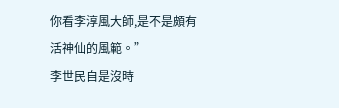你看李淳風大師,是不是頗有活神仙的風範。”
李世民自是沒時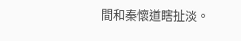間和秦懷道瞎扯淡。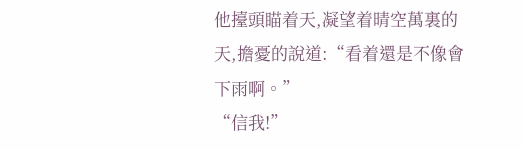他擡頭瞄着天,凝望着晴空萬裏的天,擔憂的說道:“看着還是不像會下雨啊。”
“信我!”